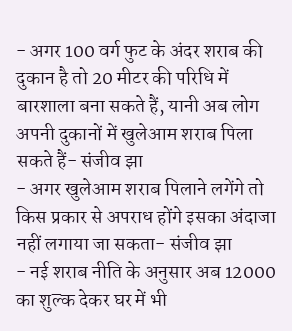- अगर 100 वर्ग फुट के अंदर शराब की दुकान है तो 20 मीटर की परिधि में बारशाला बना सकते हैं, यानी अब लोग अपनी दुकानों में खुलेआम शराब पिला सकते हैं- संजीव झा
- अगर खुलेआम शराब पिलाने लगेंगे तो किस प्रकार से अपराध होंगे इसका अंदाजा नहीं लगाया जा सकता- संजीव झा
- नई शराब नीति के अनुसार अब 12000 का शुल्क देकर घर में भी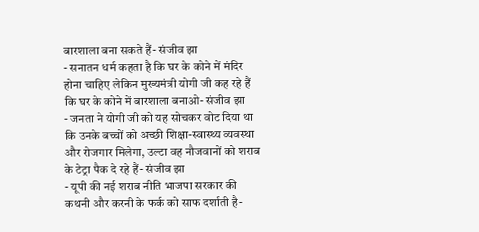बारशाला बना सकते हैं- संजीव झा
- सनातन धर्म कहता है कि घर के कोने में मंदिर होना चाहिए लेकिन मुख्यमंत्री योगी जी कह रहे हैं कि घर के कोने में बारशाला बनाओ- संजीव झा
- जनता ने योगी जी को यह सोचकर वोट दिया था कि उनके बच्चों को अच्छी शिक्षा-स्वास्थ्य व्यवस्था और रोजगार मिलेगा, उल्टा वह नौजवानों को शराब के टेट्रा पैक दे रहे हैं- संजीव झा
- यूपी की नई शराब नीति भाजपा सरकार की कथनी और करनी के फर्क को साफ दर्शाती है-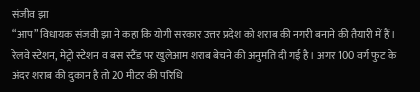संजीव झा
“आप” विधायक संजवी झा ने कहा कि योगी सरकार उत्तर प्रदेश को शराब की नगरी बनाने की तैयारी में हैं। रेलवे स्टेशन, मेट्रो स्टेशन व बस स्टैंड पर खुलेआम शराब बेचने की अनुमति दी गई है। अगर 100 वर्ग फुट के अंदर शराब की दुकान है तो 20 मीटर की परिधि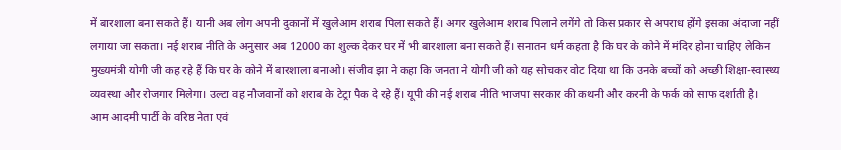में बारशाला बना सकते हैं। यानी अब लोग अपनी दुकानों में खुलेआम शराब पिला सकते हैं। अगर खुलेआम शराब पिलाने लगेंगे तो किस प्रकार से अपराध होंगे इसका अंदाजा नहीं लगाया जा सकता। नई शराब नीति के अनुसार अब 12000 का शुल्क देकर घर में भी बारशाला बना सकते हैं। सनातन धर्म कहता है कि घर के कोने में मंदिर होना चाहिए लेकिन मुख्यमंत्री योगी जी कह रहे हैं कि घर के कोने में बारशाला बनाओ। संजीव झा ने कहा कि जनता ने योगी जी को यह सोचकर वोट दिया था कि उनके बच्चों को अच्छी शिक्षा-स्वास्थ्य व्यवस्था और रोजगार मिलेगा। उल्टा वह नौजवानों को शराब के टेट्रा पैक दे रहे हैं। यूपी की नई शराब नीति भाजपा सरकार की कथनी और करनी के फर्क को साफ दर्शाती है।
आम आदमी पार्टी के वरिष्ठ नेता एवं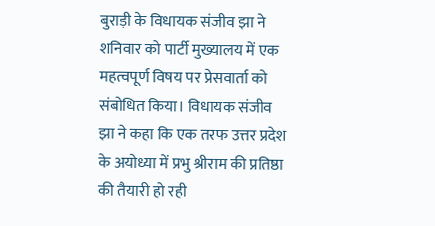बुराड़ी के विधायक संजीव झा ने शनिवार को पार्टी मुख्यालय में एक महत्वपूर्ण विषय पर प्रेसवार्ता को संबोधित किया। विधायक संजीव झा ने कहा कि एक तरफ उत्तर प्रदेश के अयोध्या में प्रभु श्रीराम की प्रतिष्ठा की तैयारी हो रही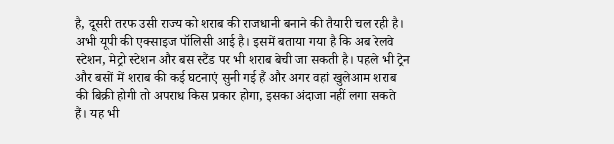है, दूसरी तरफ उसी राज्य को शराब की राजधानी बनाने की तैयारी चल रही है। अभी यूपी की एक्साइज पॉलिसी आई है। इसमें बताया गया है कि अब रेलवे स्टेशन, मेट्रो स्टेशन और बस स्टैंड पर भी शराब बेची जा सकती है। पहले भी ट्रेन और बसों में शराब की कई घटनाएं सुनी गई हैं और अगर वहां खुलेआम शराब की बिक्री होगी तो अपराध किस प्रकार होगा, इसका अंदाजा नहीं लगा सकते हैं। यह भी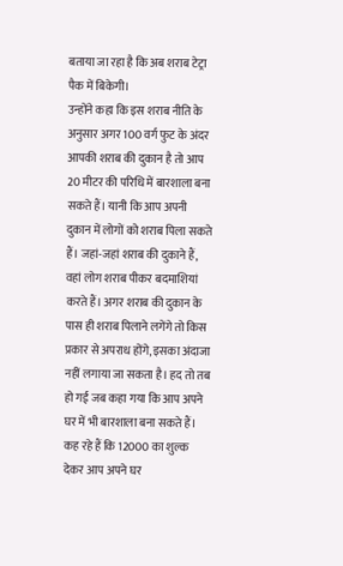बताया जा रहा है कि अब शराब टेट्रा पैक में बिकेगी।
उन्होंने कहा कि इस शराब नीति के अनुसार अगर 100 वर्ग फुट के अंदर आपकी शराब की दुकान है तो आप 20 मीटर की परिधि में बारशाला बना सकते हैं। यानी कि आप अपनी दुकान में लोगों को शराब पिला सकते हैं। जहां-जहां शराब की दुकाने हैं, वहां लोग शराब पीकर बदमाशियां करते हैं। अगर शराब की दुकान के पास ही शराब पिलाने लगेंगे तो किस प्रकार से अपराध होंगे, इसका अंदाजा नहीं लगाया जा सकता है। हद तो तब हो गई जब कहा गया कि आप अपने घर में भी बारशाला बना सकते हैं। कह रहे हैं कि 12000 का शुल्क देकर आप अपने घर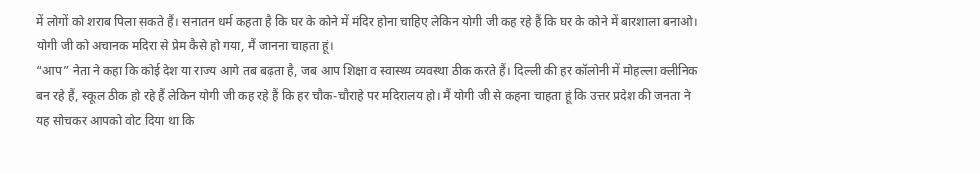में लोगों को शराब पिला सकते हैं। सनातन धर्म कहता है कि घर के कोने में मंदिर होना चाहिए लेकिन योगी जी कह रहे हैं कि घर के कोने में बारशाला बनाओ। योगी जी को अचानक मदिरा से प्रेम कैसे हो गया, मैं जानना चाहता हूं।
“आप” नेता ने कहा कि कोई देश या राज्य आगे तब बढ़ता है, जब आप शिक्षा व स्वास्थ्य व्यवस्था ठीक करते हैं। दिल्ली की हर कॉलोनी में मोहल्ला क्लीनिक बन रहे हैं, स्कूल ठीक हो रहे हैं लेकिन योगी जी कह रहे हैं कि हर चौक-चौराहे पर मदिरालय हो। मैं योगी जी से कहना चाहता हूं कि उत्तर प्रदेश की जनता ने यह सोचकर आपको वोट दिया था कि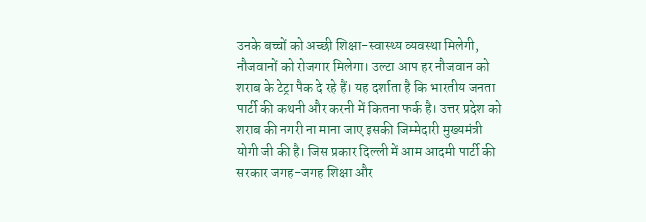उनके बच्चों को अच्छी शिक्षा-स्वास्थ्य व्यवस्था मिलेगी, नौजवानों को रोजगार मिलेगा। उल्टा आप हर नौजवान को शराब के टेट्रा पैक दे रहे हैं। यह दर्शाता है कि भारतीय जनता पार्टी की कथनी और करनी में कितना फर्क है। उत्तर प्रदेश को शराब की नगरी ना माना जाए इसकी जिम्मेदारी मुख्यमंत्री योगी जी की है। जिस प्रकार दिल्ली में आम आदमी पार्टी की सरकार जगह-जगह शिक्षा और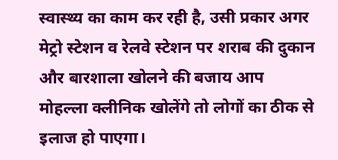स्वास्थ्य का काम कर रही है, उसी प्रकार अगर मेट्रो स्टेशन व रेलवे स्टेशन पर शराब की दुकान और बारशाला खोलने की बजाय आप मोहल्ला क्लीनिक खोलेंगे तो लोगों का ठीक से इलाज हो पाएगा।